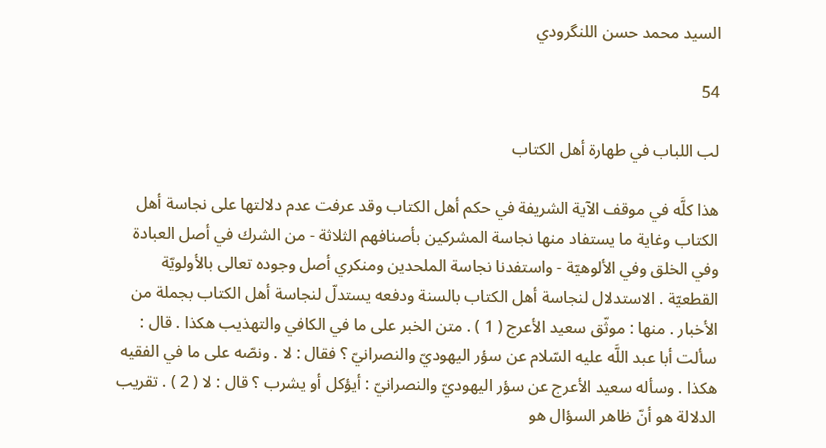السيد محمد حسن اللنگرودي

54

لب اللباب في طهارة أهل الكتاب

هذا كلَّه في موقف الآية الشريفة في حكم أهل الكتاب وقد عرفت عدم دلالتها على نجاسة أهل الكتاب وغاية ما يستفاد منها نجاسة المشركين بأصنافهم الثلاثة - من الشرك في أصل العبادة وفي الخلق وفي الألوهيّة - واستفدنا نجاسة الملحدين ومنكري أصل وجوده تعالى بالأولويّة القطعيّة . الاستدلال لنجاسة أهل الكتاب بالسنة ودفعه يستدلّ لنجاسة أهل الكتاب بجملة من الأخبار . منها : موثّق سعيد الأعرج ( 1 ) . متن الخبر على ما في الكافي والتهذيب هكذا . قال : سألت أبا عبد اللَّه عليه السّلام عن سؤر اليهوديّ والنصرانيّ ؟ فقال : لا . ونصّه على ما في الفقيه هكذا . وسأله سعيد الأعرج عن سؤر اليهوديّ والنصرانيّ : أيؤكل أو يشرب ؟ قال : لا ( 2 ) . تقريب الدلالة هو أنّ ظاهر السؤال هو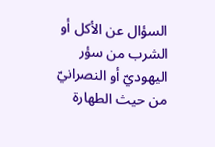السؤال عن الأكل أو الشرب من سؤر اليهوديّ أو النصرانيّ من حيث الطهارة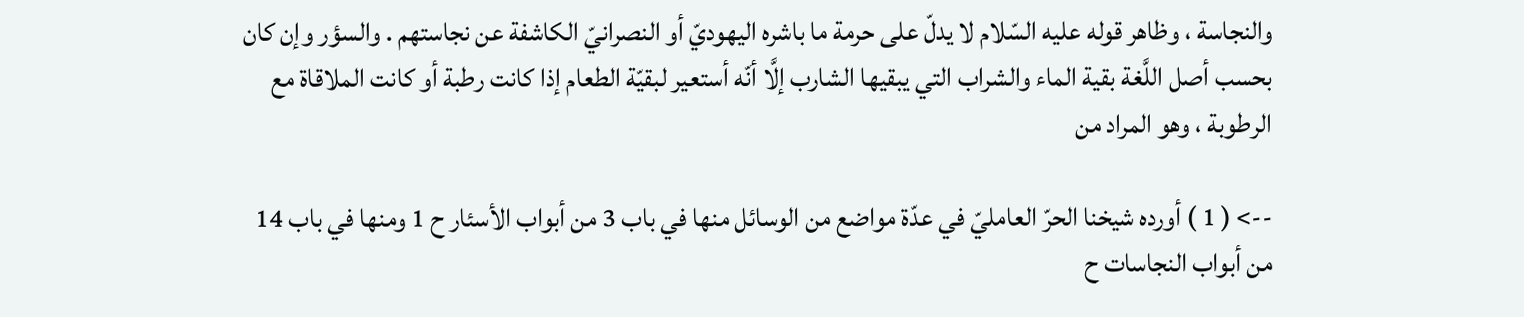والنجاسة ، وظاهر قوله عليه السّلام لا يدلّ على حرمة ما باشره اليهوديّ أو النصرانيّ الكاشفة عن نجاستهم . والسؤر وإن كان بحسب أصل اللَّغة بقية الماء والشراب التي يبقيها الشارب إلَّا أنّه أستعير لبقيّة الطعام إذا كانت رطبة أو كانت الملاقاة مع الرطوبة ، وهو المراد من

--> ( 1 ) أورده شيخنا الحرّ العامليّ في عدّة مواضع من الوسائل منها في باب 3 من أبواب الأسئار ح 1 ومنها في باب 14 من أبواب النجاسات ح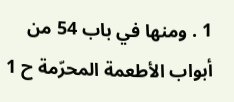1 . ومنها في باب 54 من أبواب الأطعمة المحرّمة ح 1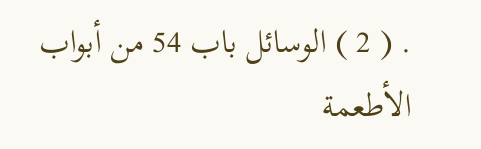. ( 2 ) الوسائل باب 54 من أبواب الأطعمة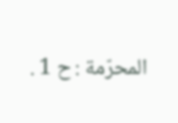المحرّمة : ح 1 .